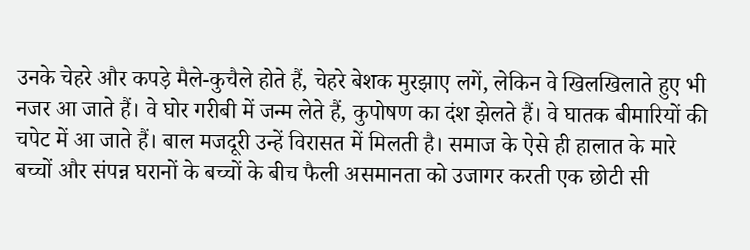उनके चेहरे और कपड़े मैले-कुचैले होते हैं, चेहरे बेशक मुरझाए लगें, लेकिन वे खिलखिलाते हुए भी नजर आ जाते हैं। वे घोर गरीबी में जन्म लेते हैं, कुपोषण का दंश झेलते हैं। वे घातक बीमारियों की चपेट में आ जाते हैं। बाल मजदूरी उन्हें विरासत में मिलती है। समाज के ऐसे ही हालात के मारे बच्चों और संपन्न घरानों के बच्चों के बीच फैली असमानता को उजागर करती एक छोटी सी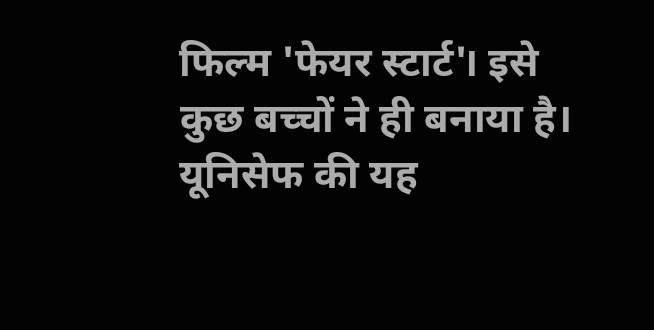फिल्म 'फेयर स्टार्ट'। इसे कुछ बच्चों ने ही बनाया है। यूनिसेफ की यह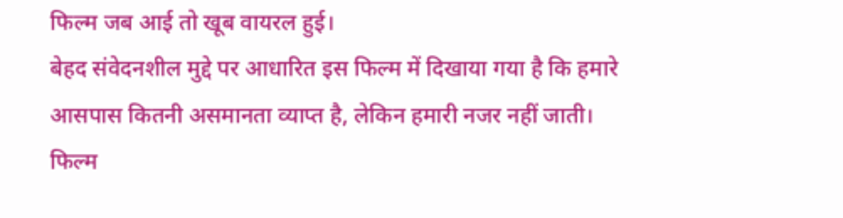फिल्म जब आई तो खूब वायरल हुई।
बेहद संवेदनशील मुद्दे पर आधारित इस फिल्म में दिखाया गया है कि हमारे आसपास कितनी असमानता व्याप्त है, लेकिन हमारी नजर नहीं जाती। फिल्म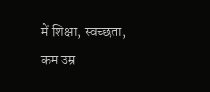में शिक्षा, स्वच्छता, कम उम्र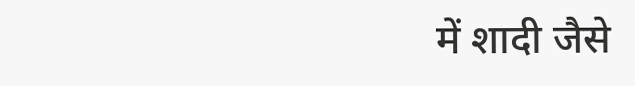में शादी जैसे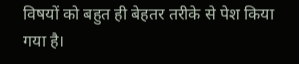विषयों को बहुत ही बेहतर तरीके से पेश किया गया है।